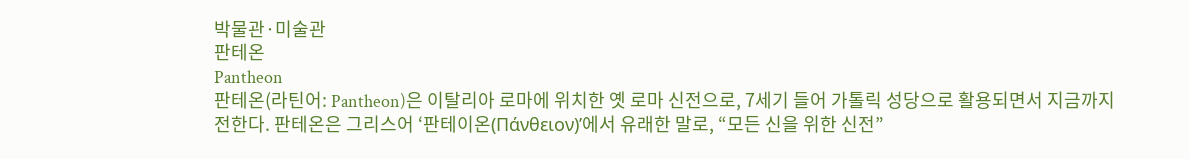박물관·미술관
판테온
Pantheon
판테온(라틴어: Pantheon)은 이탈리아 로마에 위치한 옛 로마 신전으로, 7세기 들어 가톨릭 성당으로 활용되면서 지금까지 전한다. 판테온은 그리스어 ‘판테이온(Πάνθειον)’에서 유래한 말로, “모든 신을 위한 신전”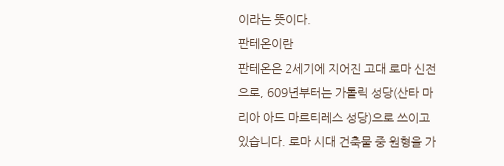이라는 뜻이다.
판테온이란
판테온은 2세기에 지어진 고대 로마 신전으로, 609년부터는 가톨릭 성당(산타 마리아 아드 마르티레스 성당)으로 쓰이고 있습니다. 로마 시대 건축물 중 원형을 가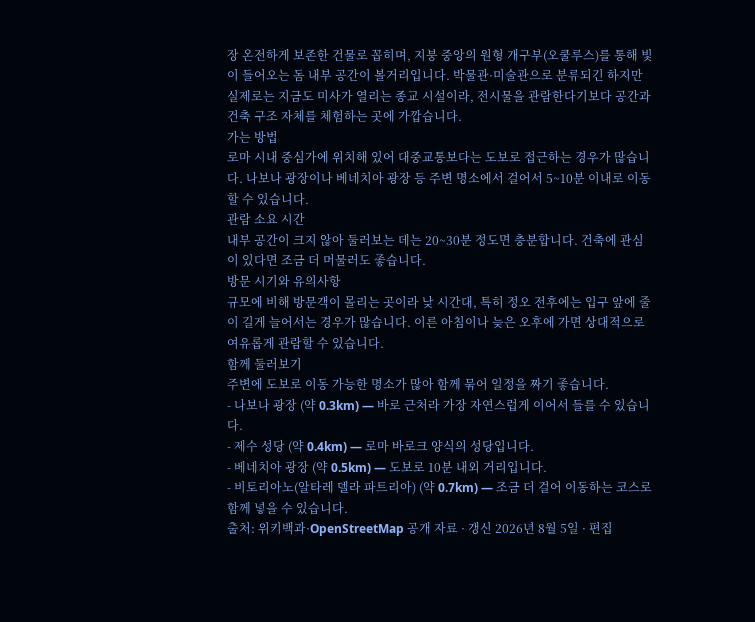장 온전하게 보존한 건물로 꼽히며, 지붕 중앙의 원형 개구부(오쿨루스)를 통해 빛이 들어오는 돔 내부 공간이 볼거리입니다. 박물관·미술관으로 분류되긴 하지만 실제로는 지금도 미사가 열리는 종교 시설이라, 전시물을 관람한다기보다 공간과 건축 구조 자체를 체험하는 곳에 가깝습니다.
가는 방법
로마 시내 중심가에 위치해 있어 대중교통보다는 도보로 접근하는 경우가 많습니다. 나보나 광장이나 베네치아 광장 등 주변 명소에서 걸어서 5~10분 이내로 이동할 수 있습니다.
관람 소요 시간
내부 공간이 크지 않아 둘러보는 데는 20~30분 정도면 충분합니다. 건축에 관심이 있다면 조금 더 머물러도 좋습니다.
방문 시기와 유의사항
규모에 비해 방문객이 몰리는 곳이라 낮 시간대, 특히 정오 전후에는 입구 앞에 줄이 길게 늘어서는 경우가 많습니다. 이른 아침이나 늦은 오후에 가면 상대적으로 여유롭게 관람할 수 있습니다.
함께 둘러보기
주변에 도보로 이동 가능한 명소가 많아 함께 묶어 일정을 짜기 좋습니다.
- 나보나 광장 (약 0.3km) — 바로 근처라 가장 자연스럽게 이어서 들를 수 있습니다.
- 제수 성당 (약 0.4km) — 로마 바로크 양식의 성당입니다.
- 베네치아 광장 (약 0.5km) — 도보로 10분 내외 거리입니다.
- 비토리아노(알타레 델라 파트리아) (약 0.7km) — 조금 더 걸어 이동하는 코스로 함께 넣을 수 있습니다.
출처: 위키백과·OpenStreetMap 공개 자료 · 갱신 2026년 8월 5일 · 편집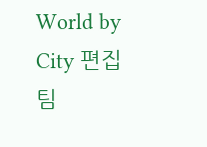World by City 편집팀